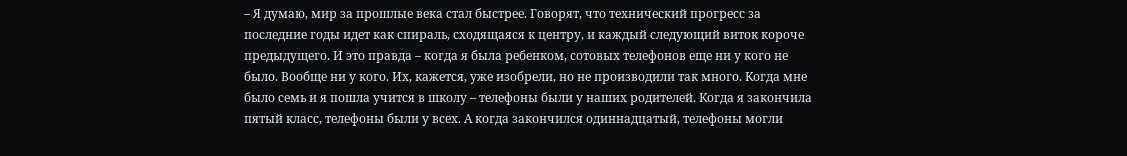– Я думаю, мир за прошлые века стал быстрее. Говорят, что технический прогресс за последние годы идет как спираль, сходящаяся к центру, и каждый следующий виток короче предыдущего. И это правда – когда я была ребенком, сотовых телефонов еще ни у кого не было. Вообще ни у кого. Их, кажется, уже изобрели, но не производили так много. Когда мне было семь и я пошла учится в школу – телефоны были у наших родителей. Когда я закончила пятый класс, телефоны были у всех. А когда закончился одиннадцатый, телефоны могли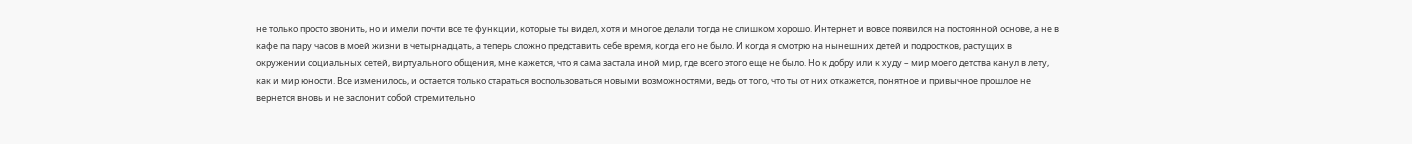не только просто звонить, но и имели почти все те функции, которые ты видел, хотя и многое делали тогда не слишком хорошо. Интернет и вовсе появился на постоянной основе, а не в кафе па пару часов в моей жизни в четырнадцать, а теперь сложно представить себе время, когда его не было. И когда я смотрю на нынешних детей и подростков, растущих в окружении социальных сетей, виртуального общения, мне кажется, что я сама застала иной мир, где всего этого еще не было. Но к добру или к худу – мир моего детства канул в лету, как и мир юности. Все изменилось, и остается только стараться воспользоваться новыми возможностями, ведь от того, что ты от них откажется, понятное и привычное прошлое не вернется вновь и не заслонит собой стремительно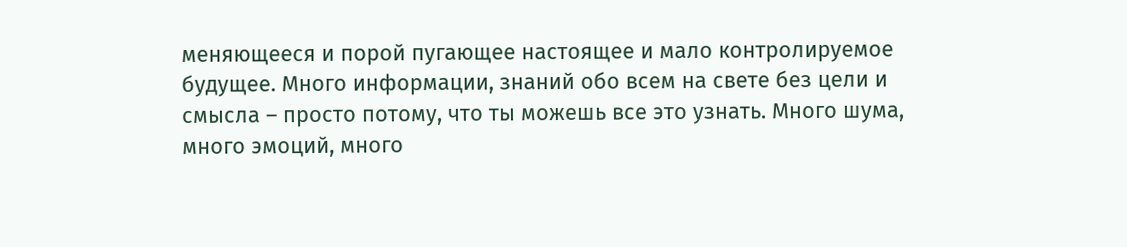меняющееся и порой пугающее настоящее и мало контролируемое будущее. Много информации, знаний обо всем на свете без цели и смысла – просто потому, что ты можешь все это узнать. Много шума, много эмоций, много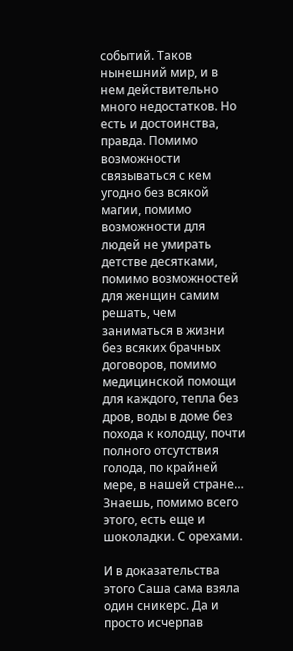событий. Таков нынешний мир, и в нем действительно много недостатков. Но есть и достоинства, правда. Помимо возможности связываться с кем угодно без всякой магии, помимо возможности для людей не умирать детстве десятками, помимо возможностей для женщин самим решать, чем заниматься в жизни без всяких брачных договоров, помимо медицинской помощи для каждого, тепла без дров, воды в доме без похода к колодцу, почти полного отсутствия голода, по крайней мере, в нашей стране… Знаешь, помимо всего этого, есть еще и шоколадки. С орехами.

И в доказательства этого Саша сама взяла один сникерс. Да и просто исчерпав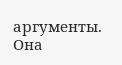аргументы. Она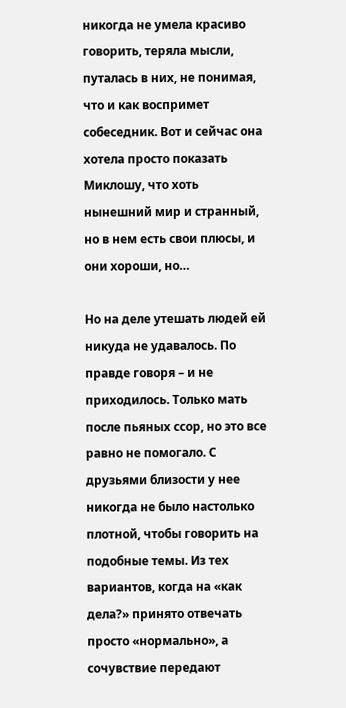никогда не умела красиво говорить, теряла мысли, путалась в них, не понимая, что и как воспримет собеседник. Вот и сейчас она хотела просто показать Миклошу, что хоть нынешний мир и странный, но в нем есть свои плюсы, и они хороши, но…

Но на деле утешать людей ей никуда не удавалось. По правде говоря – и не приходилось. Только мать после пьяных ссор, но это все равно не помогало. С друзьями близости у нее никогда не было настолько плотной, чтобы говорить на подобные темы. Из тех вариантов, когда на «как дела?» принято отвечать просто «нормально», а сочувствие передают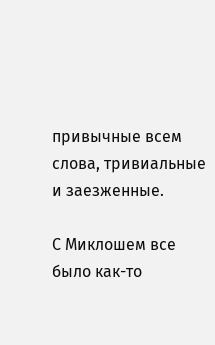привычные всем слова, тривиальные и заезженные.

С Миклошем все было как-то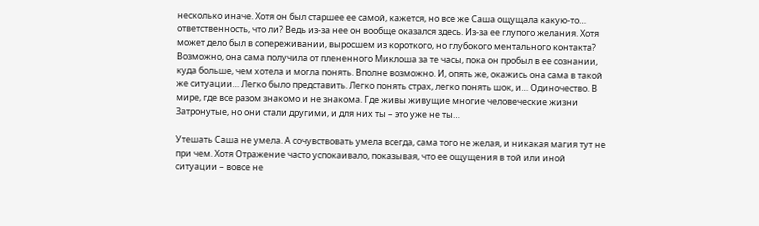несколько иначе. Хотя он был старшее ее самой, кажется, но все же Саша ощущала какую-то… ответственность, что ли? Ведь из-за нее он вообще оказался здесь. Из-за ее глупого желания. Хотя может дело был в сопереживании, выросшем из короткого, но глубокого ментального контакта? Возможно, она сама получила от плененного Миклоша за те часы, пока он пробыл в ее сознании, куда больше, чем хотела и могла понять. Вполне возможно. И, опять же, окажись она сама в такой же ситуации… Легко было представить. Легко понять страх, легко понять шок, и… Одиночество. В мире, где все разом знакомо и не знакома. Где живы живущие многие человеческие жизни Затронутые, но они стали другими, и для них ты – это уже не ты…

Утешать Саша не умела. А сочувствовать умела всегда, сама того не желая, и никакая магия тут не при чем. Хотя Отражение часто успокаивало, показывая, что ее ощущения в той или иной ситуации – вовсе не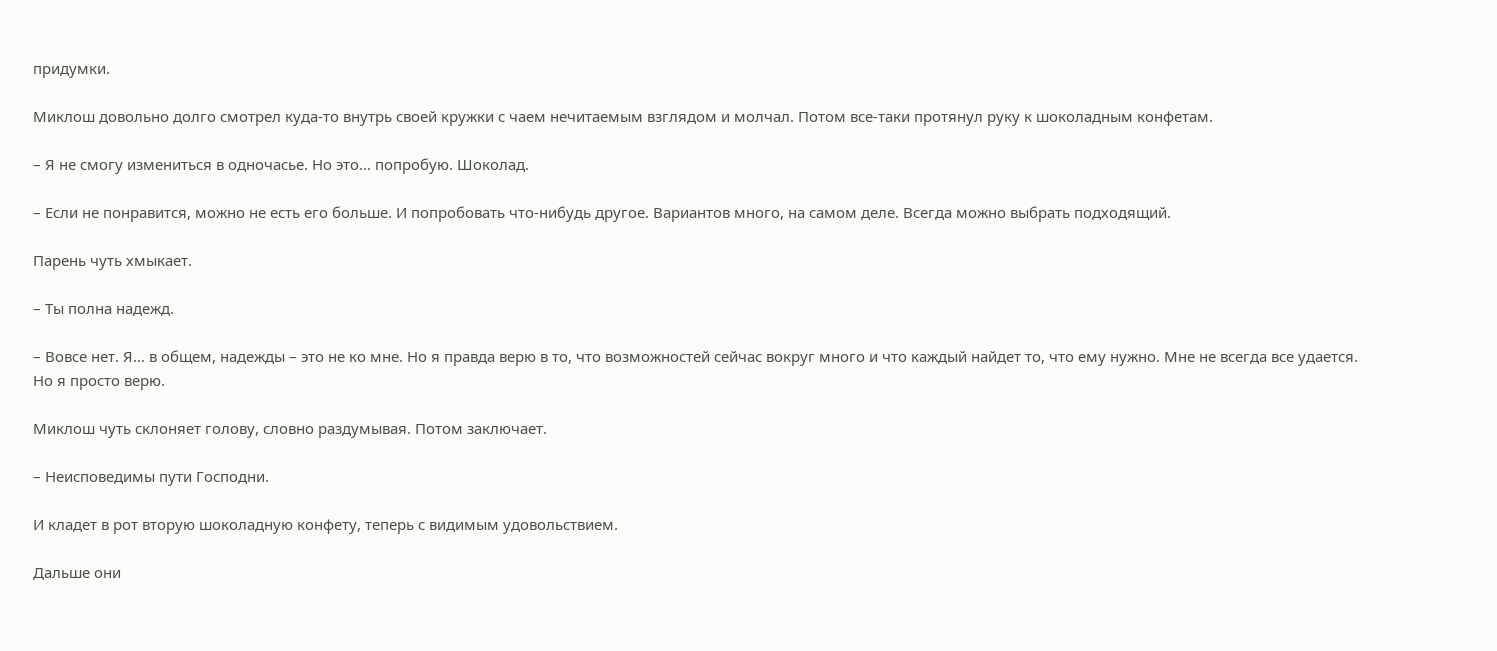придумки.

Миклош довольно долго смотрел куда-то внутрь своей кружки с чаем нечитаемым взглядом и молчал. Потом все-таки протянул руку к шоколадным конфетам.

– Я не смогу измениться в одночасье. Но это… попробую. Шоколад.

– Если не понравится, можно не есть его больше. И попробовать что-нибудь другое. Вариантов много, на самом деле. Всегда можно выбрать подходящий.

Парень чуть хмыкает.

– Ты полна надежд.

– Вовсе нет. Я… в общем, надежды – это не ко мне. Но я правда верю в то, что возможностей сейчас вокруг много и что каждый найдет то, что ему нужно. Мне не всегда все удается. Но я просто верю.

Миклош чуть склоняет голову, словно раздумывая. Потом заключает.

– Неисповедимы пути Господни.

И кладет в рот вторую шоколадную конфету, теперь с видимым удовольствием.

Дальше они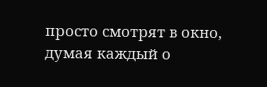просто смотрят в окно, думая каждый о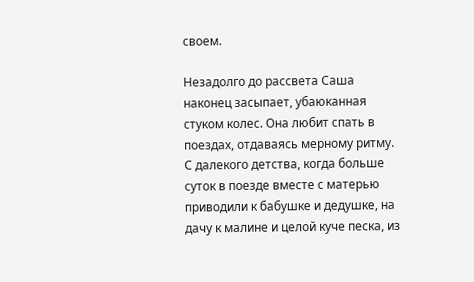своем.

Незадолго до рассвета Саша наконец засыпает, убаюканная стуком колес. Она любит спать в поездах, отдаваясь мерному ритму. С далекого детства, когда больше суток в поезде вместе с матерью приводили к бабушке и дедушке, на дачу к малине и целой куче песка, из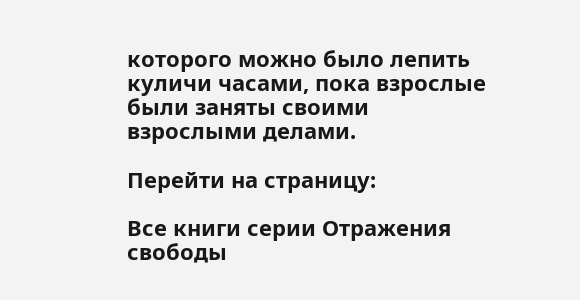которого можно было лепить куличи часами, пока взрослые были заняты своими взрослыми делами.

Перейти на страницу:

Все книги серии Отражения свободы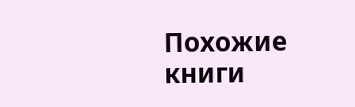Похожие книги